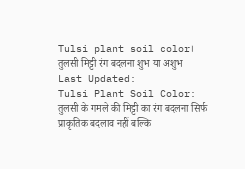Tulsi plant soil color। तुलसी मिट्टी रंग बदलना शुभ या अशुभ
Last Updated:
Tulsi Plant Soil Color: तुलसी के गमले की मिट्टी का रंग बदलना सिर्फ प्राकृतिक बदलाव नहीं बल्कि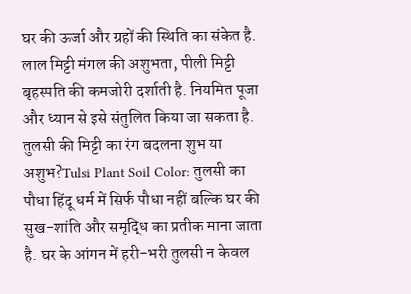घर की ऊर्जा और ग्रहों की स्थिति का संकेत है. लाल मिट्टी मंगल की अशुभता, पीली मिट्टी बृहस्पति की कमजोरी दर्शाती है. नियमित पूजा और ध्यान से इसे संतुलित किया जा सकता है.
तुलसी की मिट्टी का रंग बदलना शुभ या अशुभ?Tulsi Plant Soil Color: तुलसी का पौधा हिंदू धर्म में सिर्फ पौधा नहीं बल्कि घर की सुख-शांति और समृद्धि का प्रतीक माना जाता है. घर के आंगन में हरी-भरी तुलसी न केवल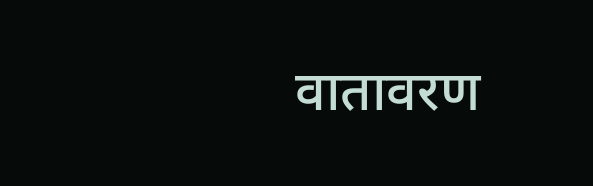वातावरण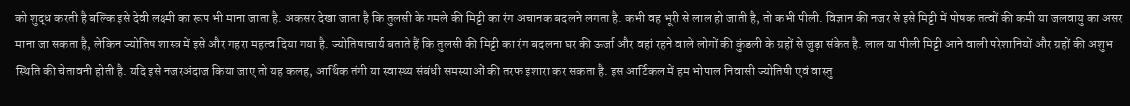को शुद्ध करती है बल्कि इसे देवी लक्ष्मी का रूप भी माना जाता है. अकसर देखा जाता है कि तुलसी के गमले की मिट्टी का रंग अचानक बदलने लगता है. कभी वह भूरी से लाल हो जाती है, तो कभी पीली. विज्ञान की नजर से इसे मिट्टी में पोषक तत्वों की कमी या जलवायु का असर माना जा सकता है, लेकिन ज्योतिष शास्त्र में इसे और गहरा महत्व दिया गया है. ज्योतिषाचार्य बताते हैं कि तुलसी की मिट्टी का रंग बदलना घर की ऊर्जा और वहां रहने वाले लोगों की कुंडली के ग्रहों से जुड़ा संकेत है. लाल या पीली मिट्टी आने वाली परेशानियों और ग्रहों की अशुभ स्थिति की चेतावनी होती है. यदि इसे नजरअंदाज किया जाए तो यह कलह, आर्थिक तंगी या स्वास्थ्य संबंधी समस्याओं की तरफ इशारा कर सकता है. इस आर्टिकल में हम भोपाल निवासी ज्योतिषी एवं वास्तु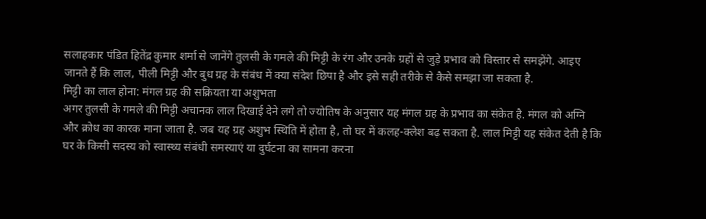सलाहकार पंडित हितेंद्र कुमार शर्मा से जानेंगे तुलसी के गमले की मिट्टी के रंग और उनके ग्रहों से जुड़े प्रभाव को विस्तार से समझेंगे. आइए जानते हैं कि लाल, पीली मिट्टी और बुध ग्रह के संबंध में क्या संदेश छिपा है और इसे सही तरीके से कैसे समझा जा सकता है.
मिट्टी का लाल होना: मंगल ग्रह की सक्रियता या अशुभता
अगर तुलसी के गमले की मिट्टी अचानक लाल दिखाई देने लगे तो ज्योतिष के अनुसार यह मंगल ग्रह के प्रभाव का संकेत है. मंगल को अग्नि और क्रोध का कारक माना जाता है. जब यह ग्रह अशुभ स्थिति में होता है, तो घर में कलह-क्लेश बढ़ सकता है. लाल मिट्टी यह संकेत देती है कि घर के किसी सदस्य को स्वास्थ्य संबंधी समस्याएं या दुर्घटना का सामना करना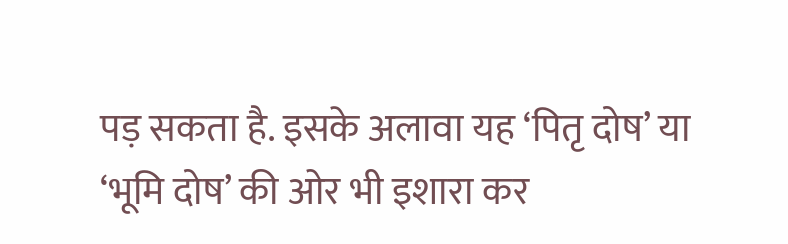पड़ सकता है. इसके अलावा यह ‘पितृ दोष’ या ‘भूमि दोष’ की ओर भी इशारा कर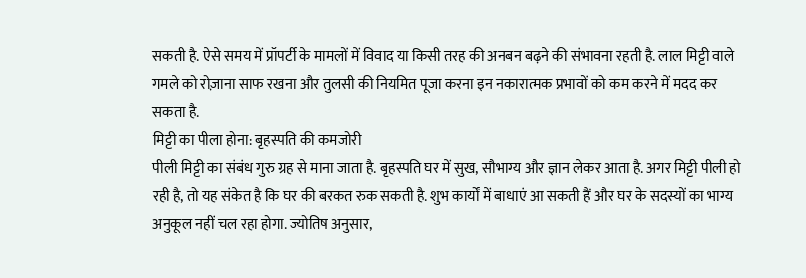सकती है. ऐसे समय में प्रॉपर्टी के मामलों में विवाद या किसी तरह की अनबन बढ़ने की संभावना रहती है. लाल मिट्टी वाले गमले को रोज़ाना साफ रखना और तुलसी की नियमित पूजा करना इन नकारात्मक प्रभावों को कम करने में मदद कर सकता है.
मिट्टी का पीला होना: बृहस्पति की कमजोरी
पीली मिट्टी का संबंध गुरु ग्रह से माना जाता है. बृहस्पति घर में सुख, सौभाग्य और ज्ञान लेकर आता है. अगर मिट्टी पीली हो रही है, तो यह संकेत है कि घर की बरकत रुक सकती है. शुभ कार्यों में बाधाएं आ सकती हैं और घर के सदस्यों का भाग्य अनुकूल नहीं चल रहा होगा. ज्योतिष अनुसार,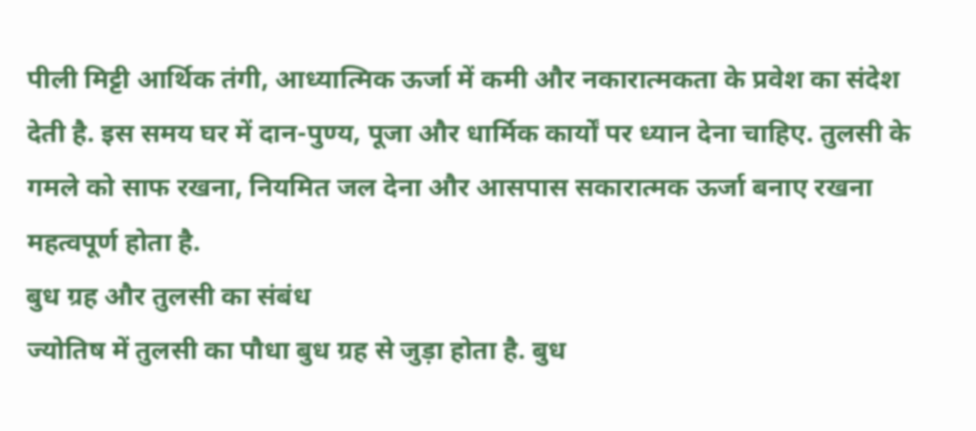पीली मिट्टी आर्थिक तंगी, आध्यात्मिक ऊर्जा में कमी और नकारात्मकता के प्रवेश का संदेश देती है. इस समय घर में दान-पुण्य, पूजा और धार्मिक कार्यों पर ध्यान देना चाहिए. तुलसी के गमले को साफ रखना, नियमित जल देना और आसपास सकारात्मक ऊर्जा बनाए रखना महत्वपूर्ण होता है.
बुध ग्रह और तुलसी का संबंध
ज्योतिष में तुलसी का पौधा बुध ग्रह से जुड़ा होता है. बुध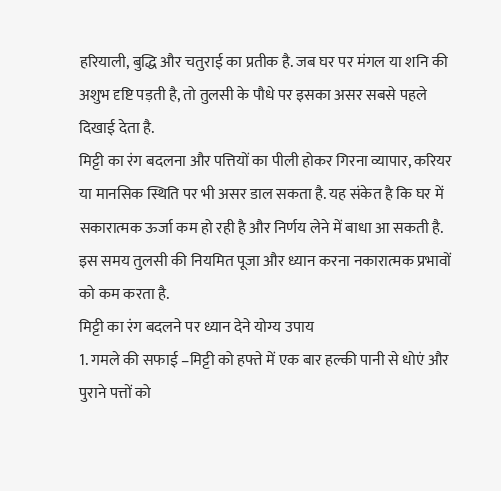हरियाली, बुद्धि और चतुराई का प्रतीक है. जब घर पर मंगल या शनि की अशुभ दृष्टि पड़ती है, तो तुलसी के पौधे पर इसका असर सबसे पहले दिखाई देता है.
मिट्टी का रंग बदलना और पत्तियों का पीली होकर गिरना व्यापार, करियर या मानसिक स्थिति पर भी असर डाल सकता है. यह संकेत है कि घर में सकारात्मक ऊर्जा कम हो रही है और निर्णय लेने में बाधा आ सकती है. इस समय तुलसी की नियमित पूजा और ध्यान करना नकारात्मक प्रभावों को कम करता है.
मिट्टी का रंग बदलने पर ध्यान देने योग्य उपाय
1. गमले की सफाई –मिट्टी को हफ्ते में एक बार हल्की पानी से धोएं और पुराने पत्तों को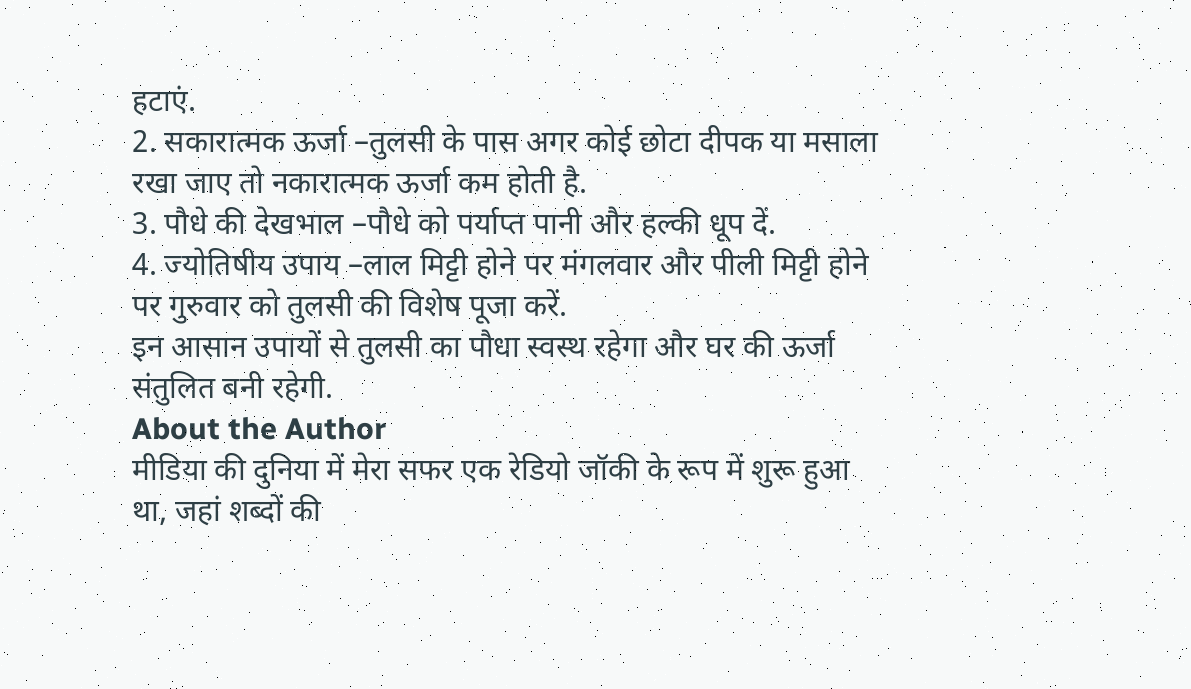हटाएं.
2. सकारात्मक ऊर्जा –तुलसी के पास अगर कोई छोटा दीपक या मसाला रखा जाए तो नकारात्मक ऊर्जा कम होती है.
3. पौधे की देखभाल –पौधे को पर्याप्त पानी और हल्की धूप दें.
4. ज्योतिषीय उपाय –लाल मिट्टी होने पर मंगलवार और पीली मिट्टी होने पर गुरुवार को तुलसी की विशेष पूजा करें.
इन आसान उपायों से तुलसी का पौधा स्वस्थ रहेगा और घर की ऊर्जा संतुलित बनी रहेगी.
About the Author
मीडिया की दुनिया में मेरा सफर एक रेडियो जॉकी के रूप में शुरू हुआ था, जहां शब्दों की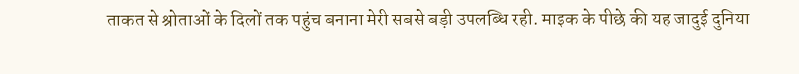ताकत से श्रोताओं के दिलों तक पहुंच बनाना मेरी सबसे बड़ी उपलब्धि रही. माइक के पीछे की यह जादुई दुनिया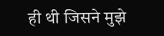ही थी जिसने मुझे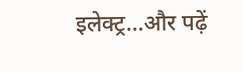इलेक्ट्र…और पढ़ें